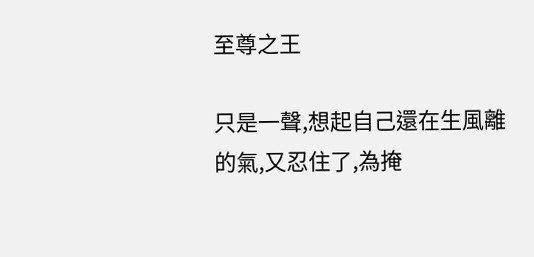至尊之王

只是一聲,想起自己還在生風離的氣,又忍住了,為掩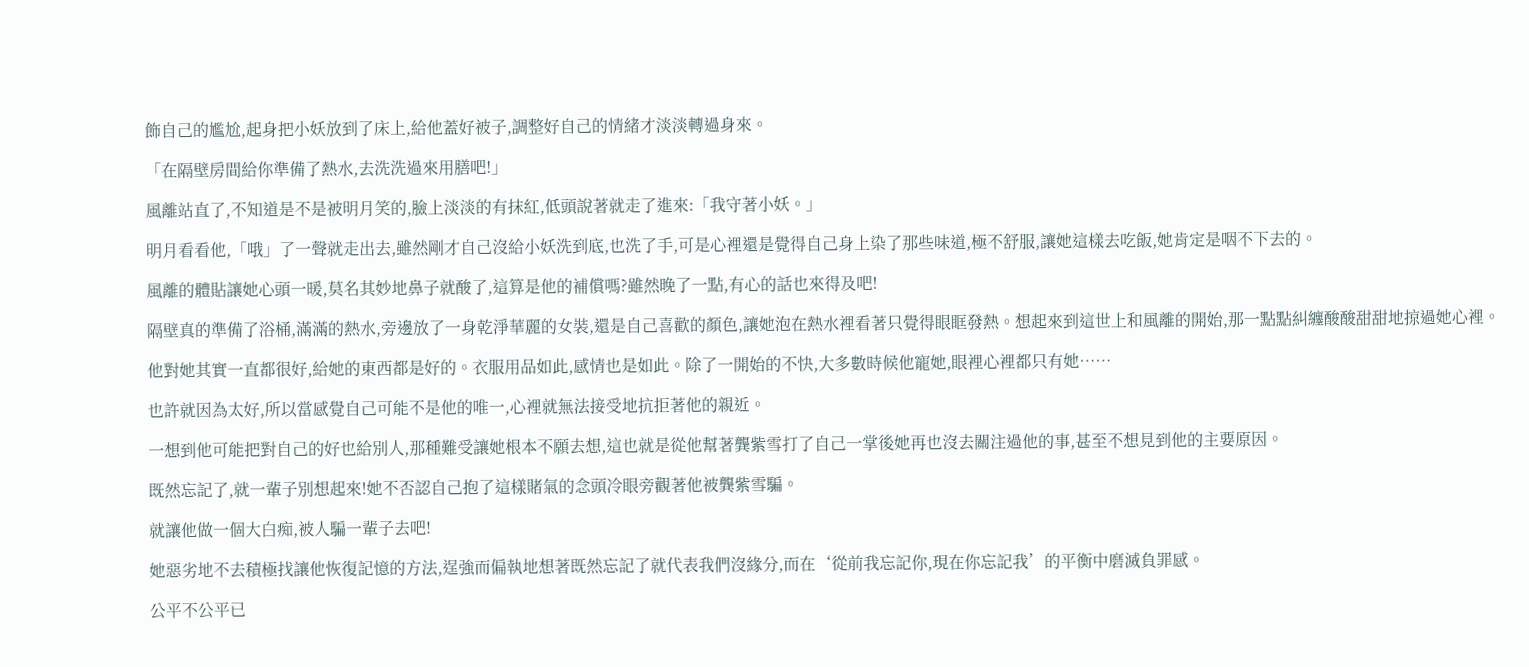飾自己的尷尬,起身把小妖放到了床上,給他蓋好被子,調整好自己的情緒才淡淡轉過身來。

「在隔壁房間給你準備了熱水,去洗洗過來用膳吧!」

風離站直了,不知道是不是被明月笑的,臉上淡淡的有抹紅,低頭說著就走了進來:「我守著小妖。」

明月看看他,「哦」了一聲就走出去,雖然剛才自己沒給小妖洗到底,也洗了手,可是心裡還是覺得自己身上染了那些味道,極不舒服,讓她這樣去吃飯,她肯定是咽不下去的。

風離的體貼讓她心頭一暖,莫名其妙地鼻子就酸了,這算是他的補償嗎?雖然晚了一點,有心的話也來得及吧!

隔壁真的準備了浴桶,滿滿的熱水,旁邊放了一身乾淨華麗的女裝,還是自己喜歡的顏色,讓她泡在熱水裡看著只覺得眼眶發熱。想起來到這世上和風離的開始,那一點點糾纏酸酸甜甜地掠過她心裡。

他對她其實一直都很好,給她的東西都是好的。衣服用品如此,感情也是如此。除了一開始的不快,大多數時候他寵她,眼裡心裡都只有她……

也許就因為太好,所以當感覺自己可能不是他的唯一,心裡就無法接受地抗拒著他的親近。

一想到他可能把對自己的好也給別人,那種難受讓她根本不願去想,這也就是從他幫著龔紫雪打了自己一掌後她再也沒去關注過他的事,甚至不想見到他的主要原因。

既然忘記了,就一輩子別想起來!她不否認自己抱了這樣賭氣的念頭冷眼旁觀著他被龔紫雪騙。

就讓他做一個大白痴,被人騙一輩子去吧!

她惡劣地不去積極找讓他恢復記憶的方法,逞強而偏執地想著既然忘記了就代表我們沒緣分,而在‘從前我忘記你,現在你忘記我’的平衡中磨滅負罪感。

公平不公平已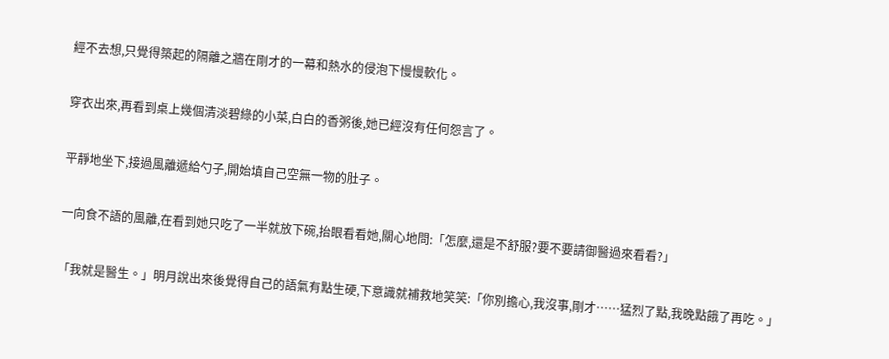經不去想,只覺得築起的隔離之牆在剛才的一幕和熱水的侵泡下慢慢軟化。

穿衣出來,再看到桌上幾個清淡碧綠的小菜,白白的香粥後,她已經沒有任何怨言了。

平靜地坐下,接過風離遞給勺子,開始填自己空無一物的肚子。

一向食不語的風離,在看到她只吃了一半就放下碗,抬眼看看她,關心地問:「怎麼,還是不舒服?要不要請御醫過來看看?」

「我就是醫生。」明月說出來後覺得自己的語氣有點生硬,下意識就補救地笑笑:「你別擔心,我沒事,剛才……猛烈了點,我晚點餓了再吃。」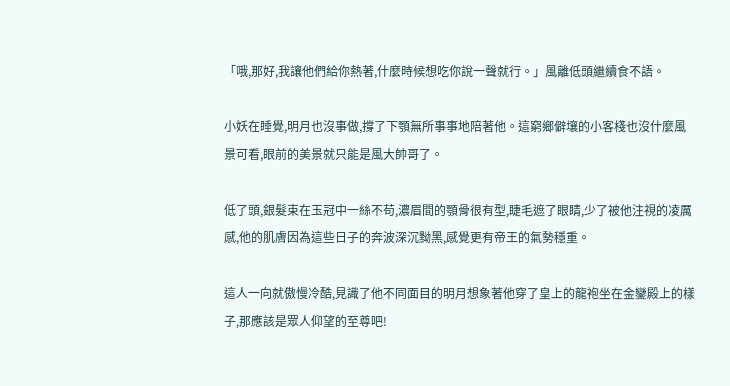「哦,那好,我讓他們給你熱著,什麼時候想吃你說一聲就行。」風離低頭繼續食不語。

小妖在睡覺,明月也沒事做,撐了下顎無所事事地陪著他。這窮鄉僻壤的小客棧也沒什麼風景可看,眼前的美景就只能是風大帥哥了。

低了頭,銀髮束在玉冠中一絲不苟,濃眉間的顎骨很有型,睫毛遮了眼睛,少了被他注視的凌厲感,他的肌膚因為這些日子的奔波深沉黝黑,感覺更有帝王的氣勢穩重。

這人一向就傲慢冷酷,見識了他不同面目的明月想象著他穿了皇上的龍袍坐在金鑾殿上的樣子,那應該是眾人仰望的至尊吧!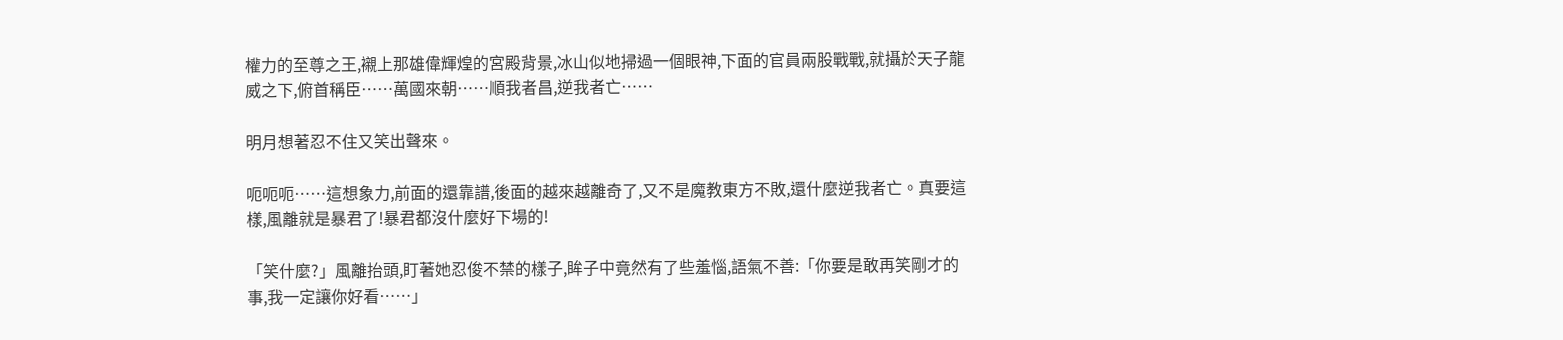權力的至尊之王,襯上那雄偉輝煌的宮殿背景,冰山似地掃過一個眼神,下面的官員兩股戰戰,就攝於天子龍威之下,俯首稱臣……萬國來朝……順我者昌,逆我者亡……

明月想著忍不住又笑出聲來。

呃呃呃……這想象力,前面的還靠譜,後面的越來越離奇了,又不是魔教東方不敗,還什麼逆我者亡。真要這樣,風離就是暴君了!暴君都沒什麼好下場的!

「笑什麼?」風離抬頭,盯著她忍俊不禁的樣子,眸子中竟然有了些羞惱,語氣不善:「你要是敢再笑剛才的事,我一定讓你好看……」